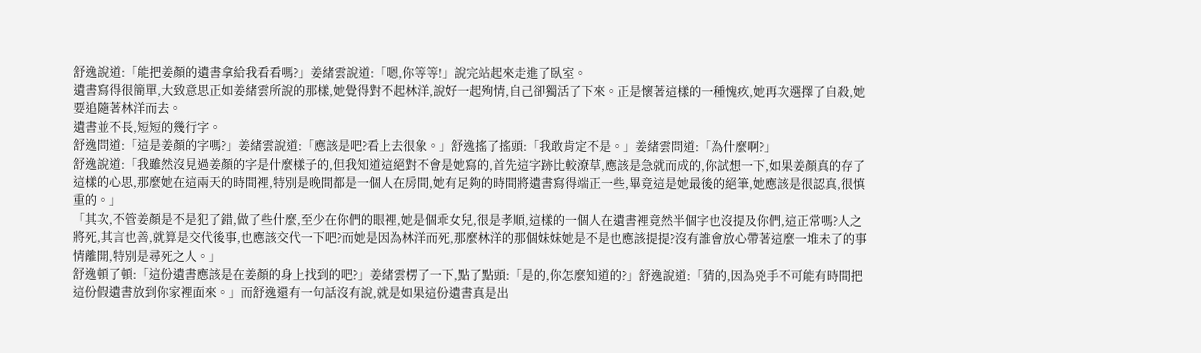舒逸說道:「能把姜顏的遺書拿給我看看嗎?」姜緒雲說道:「嗯,你等等!」說完站起來走進了臥室。
遺書寫得很簡單,大致意思正如姜緒雲所說的那樣,她覺得對不起林洋,說好一起殉情,自己卻獨活了下來。正是懷著這樣的一種愧疚,她再次選擇了自殺,她要追隨著林洋而去。
遺書並不長,短短的幾行字。
舒逸問道:「這是姜顏的字嗎?」姜緒雲說道:「應該是吧?看上去很象。」舒逸搖了搖頭:「我敢肯定不是。」姜緒雲問道:「為什麼啊?」
舒逸說道:「我雖然沒見過姜顏的字是什麼樣子的,但我知道這絕對不會是她寫的,首先這字跡比較潦草,應該是急就而成的,你試想一下,如果姜顏真的存了這樣的心思,那麼她在這兩天的時間裡,特別是晚間都是一個人在房間,她有足夠的時間將遺書寫得端正一些,畢竟這是她最後的絕筆,她應該是很認真,很慎重的。」
「其次,不管姜顏是不是犯了錯,做了些什麼,至少在你們的眼裡,她是個乖女兒,很是孝順,這樣的一個人在遺書裡竟然半個字也沒提及你們,這正常嗎?人之將死,其言也善,就算是交代後事,也應該交代一下吧?而她是因為林洋而死,那麼林洋的那個妹妹她是不是也應該提提?沒有誰會放心帶著這麼一堆未了的事情離開,特別是尋死之人。」
舒逸頓了頓:「這份遺書應該是在姜顏的身上找到的吧?」姜緒雲楞了一下,點了點頭:「是的,你怎麼知道的?」舒逸說道:「猜的,因為兇手不可能有時間把這份假遺書放到你家裡面來。」而舒逸還有一句話沒有說,就是如果這份遺書真是出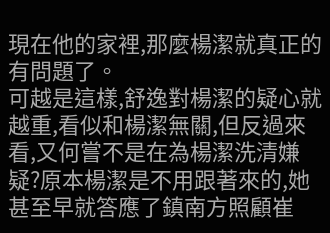現在他的家裡,那麼楊潔就真正的有問題了。
可越是這樣,舒逸對楊潔的疑心就越重,看似和楊潔無關,但反過來看,又何嘗不是在為楊潔洗清嫌疑?原本楊潔是不用跟著來的,她甚至早就答應了鎮南方照顧崔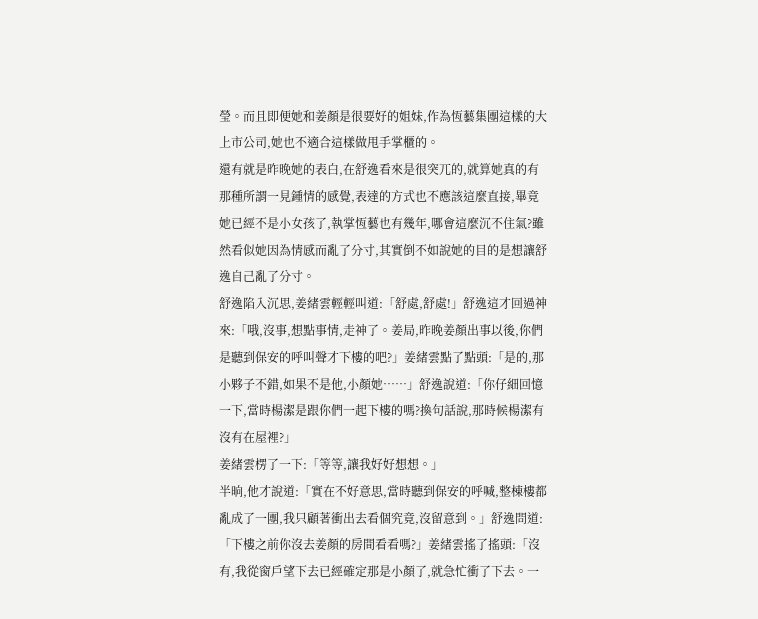瑩。而且即便她和姜顏是很要好的姐妹,作為恆藝集團這樣的大上市公司,她也不適合這樣做甩手掌櫃的。
還有就是昨晚她的表白,在舒逸看來是很突兀的,就算她真的有那種所謂一見鍾情的感覺,表達的方式也不應該這麼直接,畢竟她已經不是小女孩了,執掌恆藝也有幾年,哪會這麼沉不住氣?雖然看似她因為情感而亂了分寸,其實倒不如說她的目的是想讓舒逸自己亂了分寸。
舒逸陷入沉思,姜緒雲輕輕叫道:「舒處,舒處!」舒逸這才回過神來:「哦,沒事,想點事情,走神了。姜局,昨晚姜顏出事以後,你們是聽到保安的呼叫聲才下樓的吧?」姜緒雲點了點頭:「是的,那小夥子不錯,如果不是他,小顏她……」舒逸說道:「你仔細回憶一下,當時楊潔是跟你們一起下樓的嗎?換句話說,那時候楊潔有沒有在屋裡?」
姜緒雲楞了一下:「等等,讓我好好想想。」
半晌,他才說道:「實在不好意思,當時聽到保安的呼喊,整棟樓都亂成了一團,我只顧著衝出去看個究竟,沒留意到。」舒逸問道:「下樓之前你沒去姜顏的房間看看嗎?」姜緒雲搖了搖頭:「沒有,我從窗戶望下去已經確定那是小顏了,就急忙衝了下去。一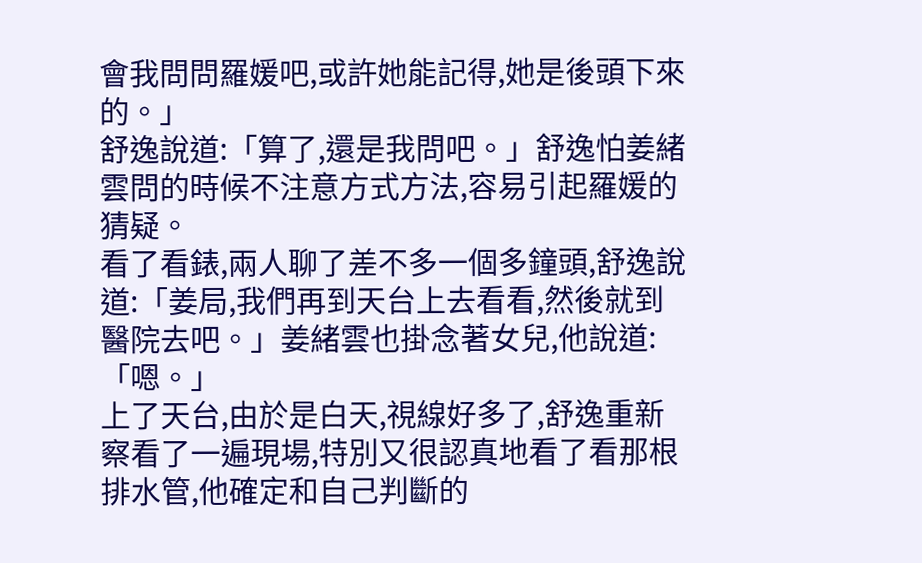會我問問羅媛吧,或許她能記得,她是後頭下來的。」
舒逸說道:「算了,還是我問吧。」舒逸怕姜緒雲問的時候不注意方式方法,容易引起羅媛的猜疑。
看了看錶,兩人聊了差不多一個多鐘頭,舒逸說道:「姜局,我們再到天台上去看看,然後就到醫院去吧。」姜緒雲也掛念著女兒,他說道:「嗯。」
上了天台,由於是白天,視線好多了,舒逸重新察看了一遍現場,特別又很認真地看了看那根排水管,他確定和自己判斷的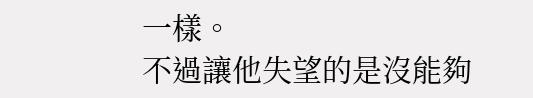一樣。
不過讓他失望的是沒能夠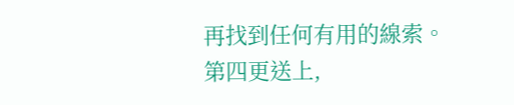再找到任何有用的線索。
第四更送上,